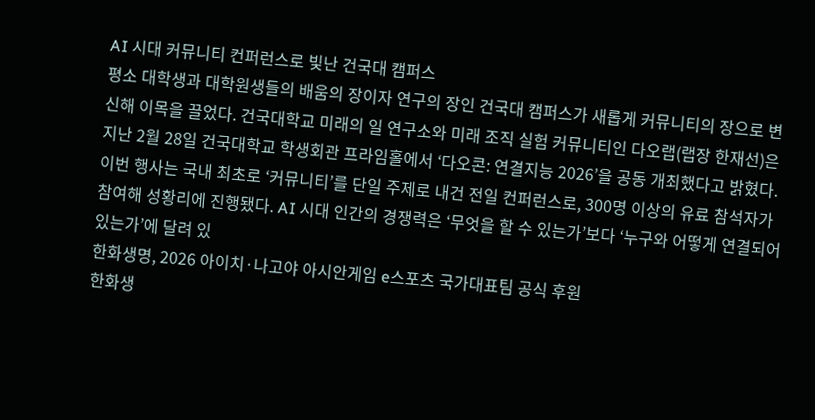AI 시대 커뮤니티 컨퍼런스로 빛난 건국대 캠퍼스
평소 대학생과 대학원생들의 배움의 장이자 연구의 장인 건국대 캠퍼스가 새롭게 커뮤니티의 장으로 변신해 이목을 끌었다. 건국대학교 미래의 일 연구소와 미래 조직 실험 커뮤니티인 다오랩(랩장 한재선)은 지난 2월 28일 건국대학교 학생회관 프라임홀에서 ‘다오콘: 연결지능 2026’을 공동 개최했다고 밝혔다. 이번 행사는 국내 최초로 ‘커뮤니티’를 단일 주제로 내건 전일 컨퍼런스로, 300명 이상의 유료 참석자가 참여해 성황리에 진행됐다. AI 시대 인간의 경쟁력은 ‘무엇을 할 수 있는가’보다 ‘누구와 어떻게 연결되어 있는가’에 달려 있
한화생명, 2026 아이치·나고야 아시안게임 e스포츠 국가대표팀 공식 후원
한화생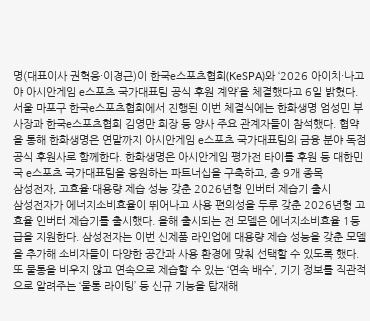명(대표이사 권혁웅·이경근)이 한국e스포츠협회(KeSPA)와 ‘2026 아이치·나고야 아시안게임 e스포츠 국가대표팀 공식 후원 계약’을 체결했다고 6일 밝혔다. 서울 마포구 한국e스포츠협회에서 진행된 이번 체결식에는 한화생명 엄성민 부사장과 한국e스포츠협회 김영만 회장 등 양사 주요 관계자들이 참석했다. 협약을 통해 한화생명은 연말까지 아시안게임 e스포츠 국가대표팀의 금융 분야 독점 공식 후원사로 함께한다. 한화생명은 아시안게임 평가전 타이틀 후원 등 대한민국 e스포츠 국가대표팀을 응원하는 파트너십을 구축하고, 총 9개 종목
삼성전자, 고효율·대용량 제습 성능 갖춘 2026년형 인버터 제습기 출시
삼성전자가 에너지소비효율이 뛰어나고 사용 편의성을 두루 갖춘 2026년형 고효율 인버터 제습기를 출시했다. 올해 출시되는 전 모델은 에너지소비효율 1등급을 지원한다. 삼성전자는 이번 신제품 라인업에 대용량 제습 성능을 갖춘 모델을 추가해 소비자들이 다양한 공간과 사용 환경에 맞춰 선택할 수 있도록 했다. 또 물통을 비우지 않고 연속으로 제습할 수 있는 ‘연속 배수’, 기기 정보를 직관적으로 알려주는 ‘물통 라이팅’ 등 신규 기능을 탑재해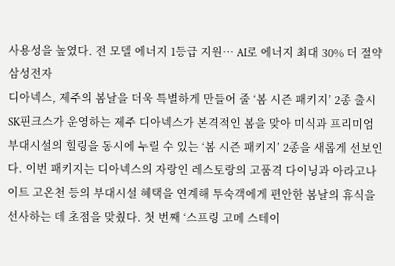사용성을 높였다. 전 모델 에너지 1등급 지원… AI로 에너지 최대 30% 더 절약 삼성전자
디아넥스, 제주의 봄날을 더욱 특별하게 만들어 줄 ‘봄 시즌 패키지’ 2종 출시
SK핀크스가 운영하는 제주 디아넥스가 본격적인 봄을 맞아 미식과 프리미엄 부대시설의 힐링을 동시에 누릴 수 있는 ‘봄 시즌 패키지’ 2종을 새롭게 선보인다. 이번 패키지는 디아넥스의 자랑인 레스토랑의 고품격 다이닝과 아라고나이트 고온천 등의 부대시설 혜택을 연계해 투숙객에게 편안한 봄날의 휴식을 선사하는 데 초점을 맞췄다. 첫 번째 ‘스프링 고메 스테이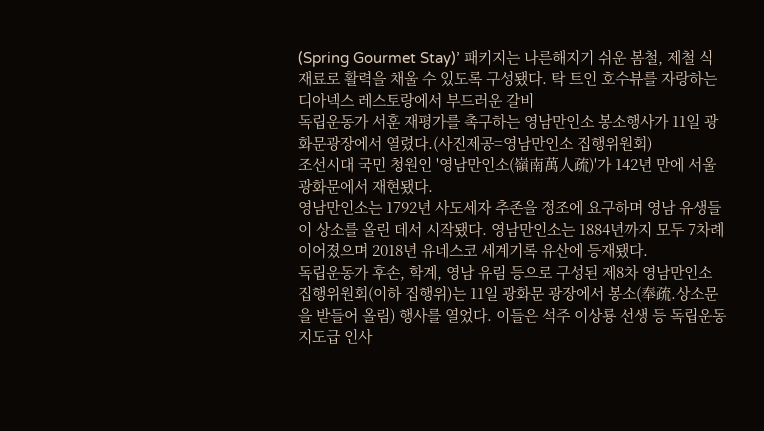(Spring Gourmet Stay)’ 패키지는 나른해지기 쉬운 봄철, 제철 식재료로 활력을 채울 수 있도록 구성됐다. 탁 트인 호수뷰를 자랑하는 디아넥스 레스토랑에서 부드러운 갈비
독립운동가 서훈 재평가를 촉구하는 영남만인소 봉소행사가 11일 광화문광장에서 열렸다.(사진제공=영남만인소 집행위원회)
조선시대 국민 청원인 '영남만인소(嶺南萬人疏)'가 142년 만에 서울 광화문에서 재현됐다.
영남만인소는 1792년 사도세자 추존을 정조에 요구하며 영남 유생들이 상소를 올린 데서 시작됐다. 영남만인소는 1884년까지 모두 7차례 이어졌으며 2018년 유네스코 세계기록 유산에 등재됐다.
독립운동가 후손, 학계, 영남 유림 등으로 구성된 제8차 영남만인소 집행위원회(이하 집행위)는 11일 광화문 광장에서 봉소(奉疏.상소문을 받들어 올림) 행사를 열었다. 이들은 석주 이상룡 선생 등 독립운동 지도급 인사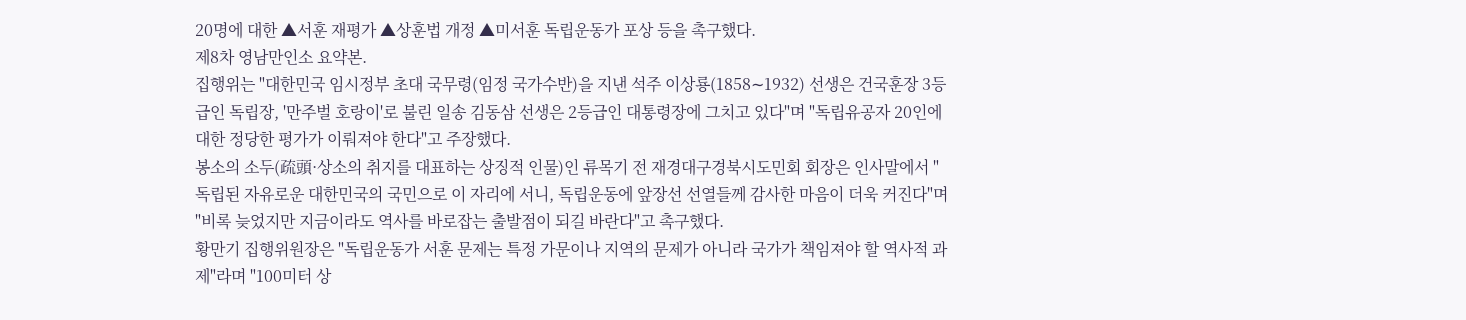20명에 대한 ▲서훈 재평가 ▲상훈법 개정 ▲미서훈 독립운동가 포상 등을 촉구했다.
제8차 영남만인소 요약본.
집행위는 "대한민국 임시정부 초대 국무령(임정 국가수반)을 지낸 석주 이상룡(1858∼1932) 선생은 건국훈장 3등급인 독립장, '만주벌 호랑이'로 불린 일송 김동삼 선생은 2등급인 대통령장에 그치고 있다"며 "독립유공자 20인에 대한 정당한 평가가 이뤄져야 한다"고 주장했다.
봉소의 소두(疏頭·상소의 취지를 대표하는 상징적 인물)인 류목기 전 재경대구경북시도민회 회장은 인사말에서 "독립된 자유로운 대한민국의 국민으로 이 자리에 서니, 독립운동에 앞장선 선열들께 감사한 마음이 더욱 커진다"며 "비록 늦었지만 지금이라도 역사를 바로잡는 출발점이 되길 바란다"고 촉구했다.
황만기 집행위원장은 "독립운동가 서훈 문제는 특정 가문이나 지역의 문제가 아니라 국가가 책임져야 할 역사적 과제"라며 "100미터 상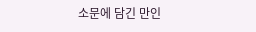소문에 담긴 만인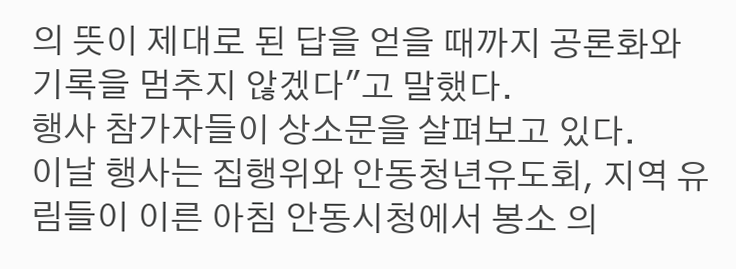의 뜻이 제대로 된 답을 얻을 때까지 공론화와 기록을 멈추지 않겠다"고 말했다.
행사 참가자들이 상소문을 살펴보고 있다.
이날 행사는 집행위와 안동청년유도회, 지역 유림들이 이른 아침 안동시청에서 봉소 의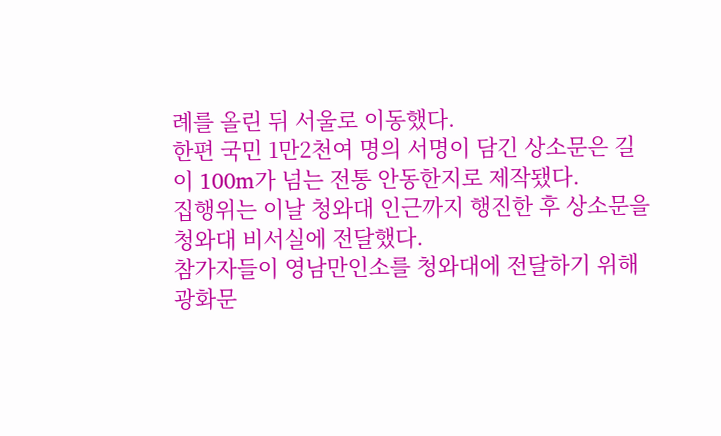례를 올린 뒤 서울로 이동했다.
한편 국민 1만2천여 명의 서명이 담긴 상소문은 길이 100m가 넘는 전통 안동한지로 제작됐다.
집행위는 이날 청와대 인근까지 행진한 후 상소문을 청와대 비서실에 전달했다.
참가자들이 영남만인소를 청와대에 전달하기 위해 광화문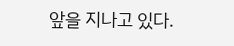앞을 지나고 있다.